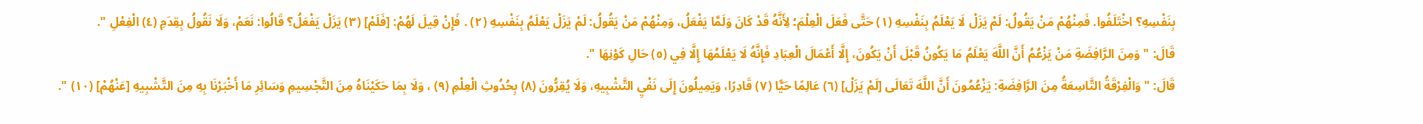بِنَفْسِهِ؟ اخْتَلَفُوا. فَمِنْهُمْ مَنْ يَقُولُ: لَمْ يَزَلْ لَا يَعْلَمُ بِنَفْسِهِ (١) حَتَّى فَعَلَ الْعِلْمَ؛ لِأَنَّهُ قَدْ كَانَ وَلَمَّا يَفْعَلُ، وَمِنْهُمْ مَنْ يَقُولُ: لَمْ يَزَلْ يَعْلَمُ بِنَفْسِهِ (٢) . فَإِنْ قِيلَ لَهُمْ: [فَلَمْ] (٣) يَزَلْ يَفْعَلُ؟ قَالُوا: نَعَمْ، وَلَا نَقُولُ بِقِدَمِ (٤) الْفِعْلِ ".
قَالَ: " وَمِنَ الرَّافِضَةِ مَنْ يَزْعُمُ أَنَّ اللَّهَ يَعْلَمُ مَا يَكُونُ قَبْلَ أَنْ يَكُونَ، إِلَّا أَعْمَالَ الْعِبَادِ فَإِنَّهُ لَا يَعْلَمُهَا إِلَّا فِي (٥) حَالِ كَوْنِهَا ".
قَالَ: " وَالْفِرْقَةُ التَّاسِعَةُ مِنَ الرَّافِضَةِ: يَزْعُمُونَ أَنَّ اللَّهَ تَعَالَى [لَمْ يَزَلْ] (٦) عَالِمًا حَيًّا (٧) قَادِرًا، وَيَمِيلُونَ إِلَى نَفْيِ التَّشْبِيهِ، وَلَا يُقِرُّونَ (٨) بِحُدُوثِ الْعِلْمِ (٩) ، وَلَا بِمَا حَكَيْنَاهُ مِنَ التَّجْسِيمِ وَسَائِرِ مَا أَخْبَرْنَا بِهِ مِنَ التَّشْبِيهِ [عَنْهُمْ] (١٠) ".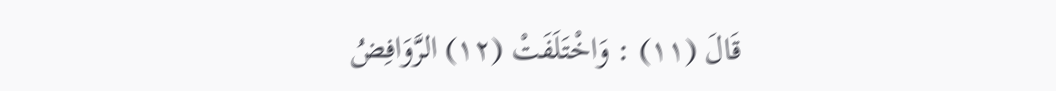قَالَ (١١) : وَاخْتَلَفَتْ (١٢) الرَّوَافِضُ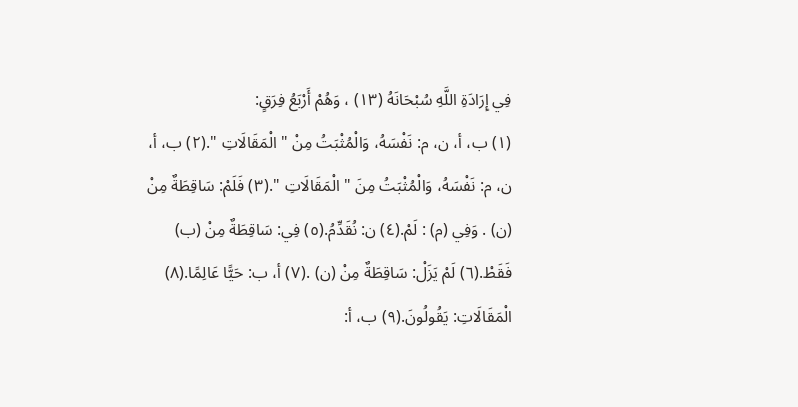فِي إِرَادَةِ اللَّهِ سُبْحَانَهُ (١٣) ، وَهُمْ أَرْبَعُ فِرَقٍ:
(١) ب، أ، ن، م: نَفْسَهُ، وَالْمُثْبَتُ مِنْ " الْمَقَالَاتِ ".(٢) ب، أ، ن، م: نَفْسَهُ، وَالْمُثْبَتُ مِنَ " الْمَقَالَاتِ ".(٣) فَلَمْ: سَاقِطَةٌ مِنْ (ن) . وَفِي (م) : لَمْ.(٤) ن: نُقَدِّمُ.(٥) فِي: سَاقِطَةٌ مِنْ (ب) فَقَطْ.(٦) لَمْ يَزَلْ: سَاقِطَةٌ مِنْ (ن) .(٧) أ، ب: حَيًّا عَالِمًا.(٨) الْمَقَالَاتِ: يَقُولُونَ.(٩) ب، أ: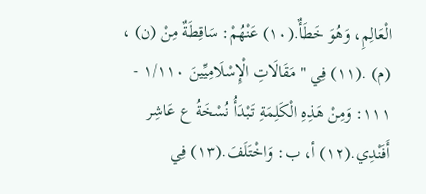الْعَالِمِ، وَهُوَ خَطَأٌ.(١٠) عَنْهُمْ: سَاقِطَةٌ مِنْ (ن) ، (م) .(١١) فِي " مَقَالَاتِ الْإِسْلَامِيِّينَ ١/١١٠ - ١١١: وَمِنْ هَذِهِ الْكَلِمَةِ تَبْدَأُ نُسْخَةُ ع عَاشِر أَفَنْدِي.(١٢) أ، ب: وَاخْتَلَفَ.(١٣) فِي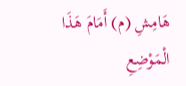هَامِشِ (م) أَمَامَ هَذَا الْمَوْضِعِ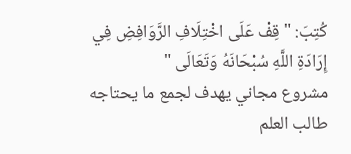كُتِبَ: " قِفْ عَلَى اخْتِلَافِ الرَّوَافِضِ فِي إِرَادَةِ اللَّهِ سُبْحَانَهُ وَتَعَالَى "
مشروع مجاني يهدف لجمع ما يحتاجه طالب العلم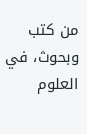من كتب وبحوث، في العلوم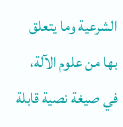الشرعية وما يتعلق بها من علوم الآلة، في صيغة نصية قابلة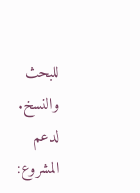للبحث والنسخ.
لدعم المشروع: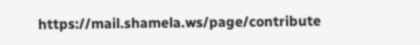https://mail.shamela.ws/page/contribute